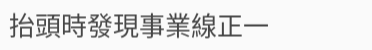抬頭時發現事業線正一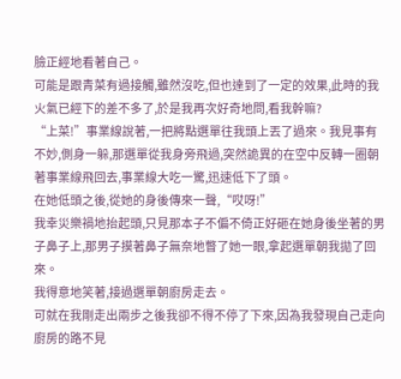臉正經地看著自己。
可能是跟青菜有過接觸,雖然沒吃,但也達到了一定的效果,此時的我火氣已經下的差不多了,於是我再次好奇地問,看我幹嘛?
“上菜!”事業線說著,一把將點選單往我頭上丟了過來。我見事有不妙,側身一躲,那選單從我身旁飛過,突然詭異的在空中反轉一圈朝著事業線飛回去,事業線大吃一驚,迅速低下了頭。
在她低頭之後,從她的身後傳來一聲,“哎呀!”
我幸災樂禍地抬起頭,只見那本子不偏不倚正好砸在她身後坐著的男子鼻子上,那男子摸著鼻子無奈地瞥了她一眼,拿起選單朝我拋了回來。
我得意地笑著,接過選單朝廚房走去。
可就在我剛走出兩步之後我卻不得不停了下來,因為我發現自己走向廚房的路不見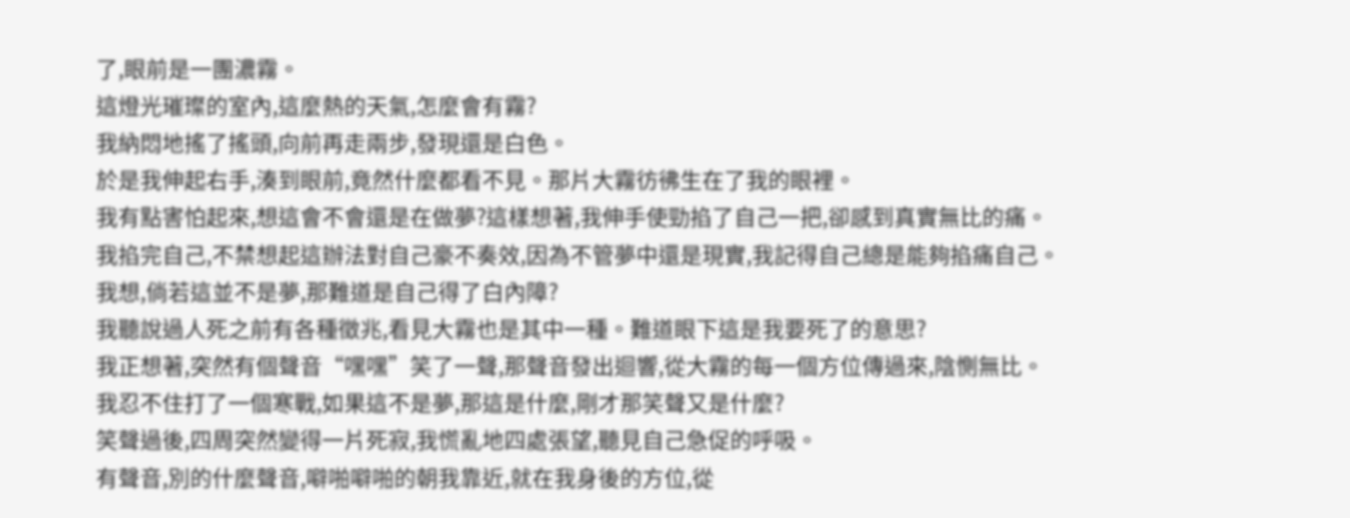了,眼前是一團濃霧。
這燈光璀璨的室內,這麼熱的天氣,怎麼會有霧?
我納悶地搖了搖頭,向前再走兩步,發現還是白色。
於是我伸起右手,湊到眼前,竟然什麼都看不見。那片大霧彷彿生在了我的眼裡。
我有點害怕起來,想這會不會還是在做夢?這樣想著,我伸手使勁掐了自己一把,卻感到真實無比的痛。
我掐完自己,不禁想起這辦法對自己豪不奏效,因為不管夢中還是現實,我記得自己總是能夠掐痛自己。
我想,倘若這並不是夢,那難道是自己得了白內障?
我聽說過人死之前有各種徵兆,看見大霧也是其中一種。難道眼下這是我要死了的意思?
我正想著,突然有個聲音“嘿嘿”笑了一聲,那聲音發出迴響,從大霧的每一個方位傳過來,陰惻無比。
我忍不住打了一個寒戰,如果這不是夢,那這是什麼,剛才那笑聲又是什麼?
笑聲過後,四周突然變得一片死寂,我慌亂地四處張望,聽見自己急促的呼吸。
有聲音,別的什麼聲音,噼啪噼啪的朝我靠近,就在我身後的方位,從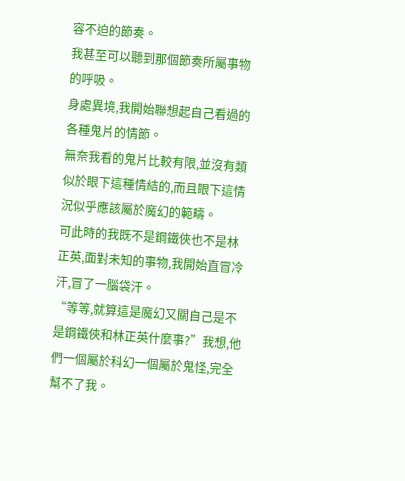容不迫的節奏。
我甚至可以聽到那個節奏所屬事物的呼吸。
身處異境,我開始聯想起自己看過的各種鬼片的情節。
無奈我看的鬼片比較有限,並沒有類似於眼下這種情結的,而且眼下這情況似乎應該屬於魔幻的範疇。
可此時的我既不是鋼鐵俠也不是林正英,面對未知的事物,我開始直冒冷汗,冒了一腦袋汗。
“等等,就算這是魔幻又關自己是不是鋼鐵俠和林正英什麼事?”我想,他們一個屬於科幻一個屬於鬼怪,完全幫不了我。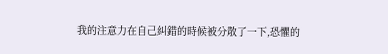我的注意力在自己糾錯的時候被分散了一下,恐懼的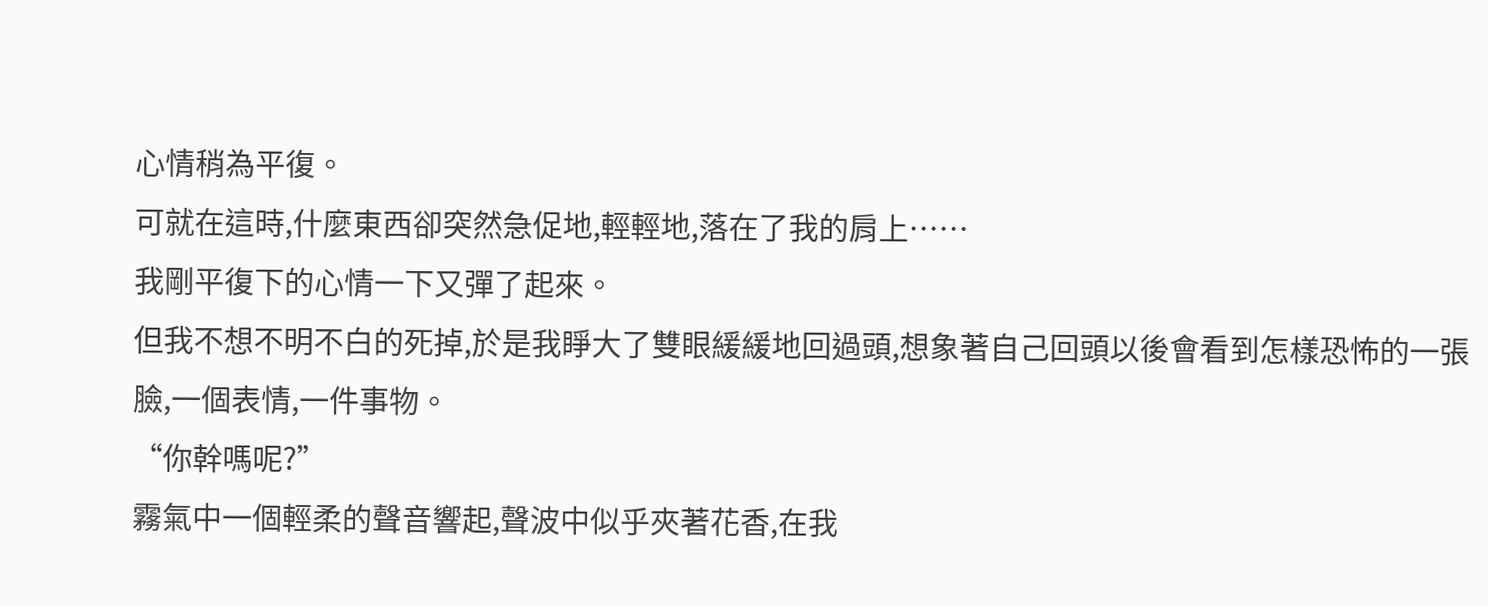心情稍為平復。
可就在這時,什麼東西卻突然急促地,輕輕地,落在了我的肩上……
我剛平復下的心情一下又彈了起來。
但我不想不明不白的死掉,於是我睜大了雙眼緩緩地回過頭,想象著自己回頭以後會看到怎樣恐怖的一張臉,一個表情,一件事物。
“你幹嗎呢?”
霧氣中一個輕柔的聲音響起,聲波中似乎夾著花香,在我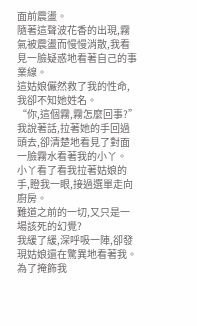面前震盪。
隨著這聲波花香的出現,霧氣被震盪而慢慢消散,我看見一臉疑惑地看著自己的事業線。
這姑娘儼然救了我的性命,我卻不知她姓名。
“你,這個霧,霧怎麼回事?”我說著話,拉著她的手回過頭去,卻清楚地看見了對面一臉霧水看著我的小丫。
小丫看了看我拉著姑娘的手,瞪我一眼,接過選單走向廚房。
難道之前的一切,又只是一場該死的幻覺?
我緩了緩,深呼吸一陣,卻發現姑娘還在驚異地看著我。
為了掩飾我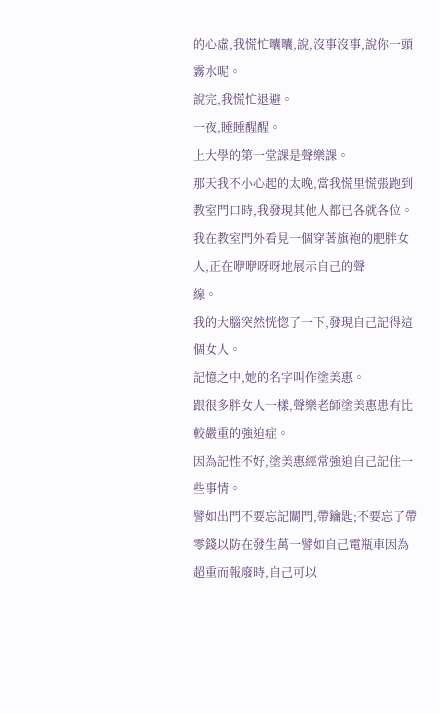的心虛,我慌忙囔囔,說,沒事沒事,說你一頭霧水呢。
說完,我慌忙退避。
一夜,睡睡醒醒。
上大學的第一堂課是聲樂課。
那天我不小心起的太晚,當我慌里慌張跑到教室門口時,我發現其他人都已各就各位。
我在教室門外看見一個穿著旗袍的肥胖女人,正在咿咿呀呀地展示自己的聲
線。
我的大腦突然恍惚了一下,發現自己記得這個女人。
記憶之中,她的名字叫作塗美惠。
跟很多胖女人一樣,聲樂老師塗美惠患有比較嚴重的強迫症。
因為記性不好,塗美惠經常強迫自己記住一些事情。
譬如出門不要忘記關門,帶鑰匙;不要忘了帶零錢以防在發生萬一譬如自己電瓶車因為超重而報廢時,自己可以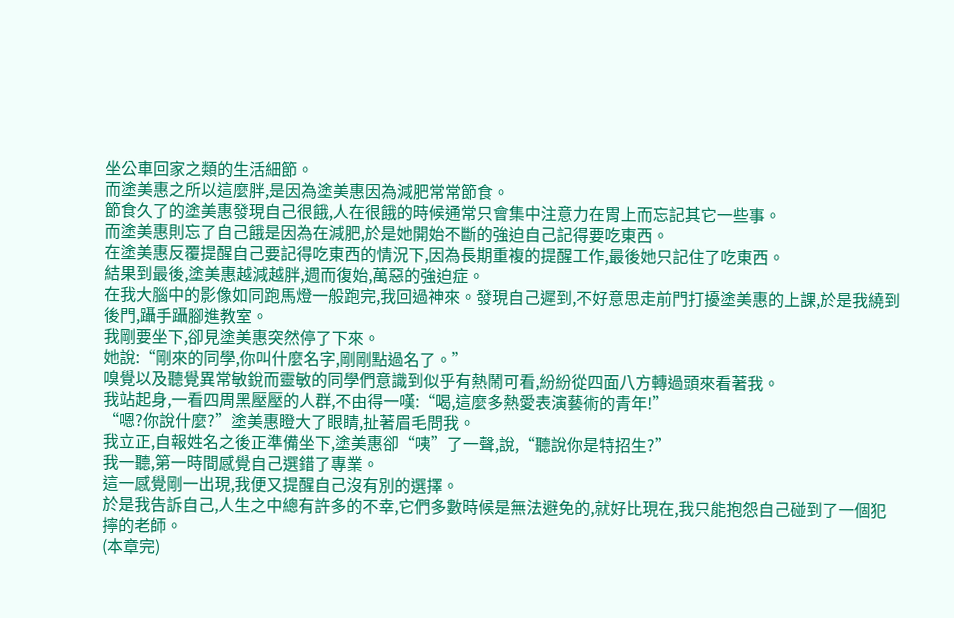坐公車回家之類的生活細節。
而塗美惠之所以這麼胖,是因為塗美惠因為減肥常常節食。
節食久了的塗美惠發現自己很餓,人在很餓的時候通常只會集中注意力在胃上而忘記其它一些事。
而塗美惠則忘了自己餓是因為在減肥,於是她開始不斷的強迫自己記得要吃東西。
在塗美惠反覆提醒自己要記得吃東西的情況下,因為長期重複的提醒工作,最後她只記住了吃東西。
結果到最後,塗美惠越減越胖,週而復始,萬惡的強迫症。
在我大腦中的影像如同跑馬燈一般跑完,我回過神來。發現自己遲到,不好意思走前門打擾塗美惠的上課,於是我繞到後門,躡手躡腳進教室。
我剛要坐下,卻見塗美惠突然停了下來。
她說:“剛來的同學,你叫什麼名字,剛剛點過名了。”
嗅覺以及聽覺異常敏銳而靈敏的同學們意識到似乎有熱鬧可看,紛紛從四面八方轉過頭來看著我。
我站起身,一看四周黑壓壓的人群,不由得一嘆:“喝,這麼多熱愛表演藝術的青年!”
“嗯?你說什麼?”塗美惠瞪大了眼睛,扯著眉毛問我。
我立正,自報姓名之後正準備坐下,塗美惠卻“咦”了一聲,說,“聽說你是特招生?”
我一聽,第一時間感覺自己選錯了專業。
這一感覺剛一出現,我便又提醒自己沒有別的選擇。
於是我告訴自己,人生之中總有許多的不幸,它們多數時候是無法避免的,就好比現在,我只能抱怨自己碰到了一個犯擰的老師。
(本章完)